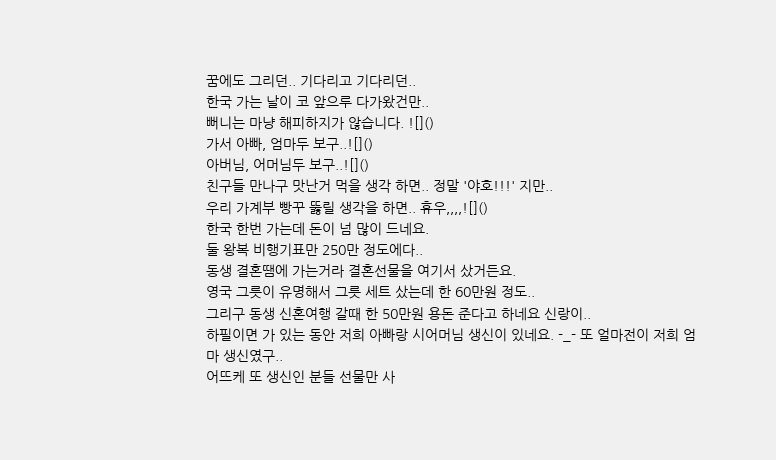꿈에도 그리던.. 기다리고 기다리던..
한국 가는 날이 코 앞으루 다가왔건만..
뻐니는 마냥 해피하지가 않습니다. ![]()
가서 아빠, 엄마두 보구..![]()
아버님, 어머님두 보구..![]()
친구들 만나구 맛난거 먹을 생각 하면.. 정말 '야호!!!' 지만..
우리 가계부 빵꾸 뚫릴 생각을 하면.. 휴우,,,,![]()
한국 한번 가는데 돈이 넘 많이 드네요.
둘 왕복 비행기표만 250만 정도에다..
동생 결혼땜에 가는거라 결혼선물을 여기서 샀거든요.
영국 그릇이 유명해서 그릇 세트 샀는데 한 60만원 정도..
그리구 동생 신혼여행 갈때 한 50만원 용돈 준다고 하네요 신랑이..
하필이면 가 있는 동안 저희 아빠랑 시어머님 생신이 있네요. -_- 또 얼마전이 저희 엄마 생신였구..
어뜨케 또 생신인 분들 선물만 사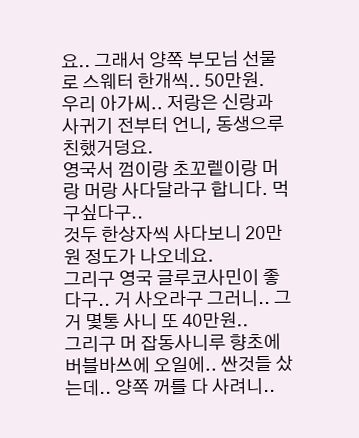요.. 그래서 양쪽 부모님 선물로 스웨터 한개씩.. 50만원.
우리 아가씨.. 저랑은 신랑과 사귀기 전부터 언니, 동생으루 친했거덩요.
영국서 껌이랑 초꼬렡이랑 머랑 머랑 사다달라구 합니다. 먹구싶다구..
것두 한상자씩 사다보니 20만원 정도가 나오네요.
그리구 영국 글루코사민이 좋다구.. 거 사오라구 그러니.. 그거 몇통 사니 또 40만원..
그리구 머 잡동사니루 향초에 버블바쓰에 오일에.. 싼것들 샀는데.. 양쪽 꺼를 다 사려니..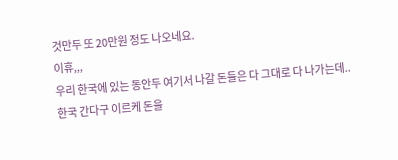것만두 또 20만원 정도 나오네요.
이휴,,,
우리 한국에 있는 동안두 여기서 나갈 돈들은 다 그대로 다 나가는데..
한국 간다구 이르케 돈을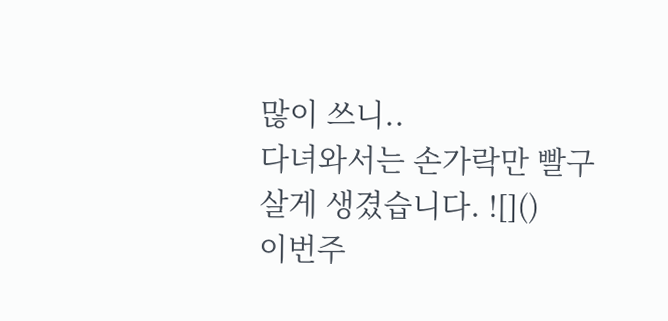많이 쓰니..
다녀와서는 손가락만 빨구 살게 생겼습니다. ![]()
이번주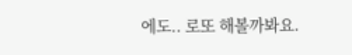에도.. 로또 해볼까봐요.